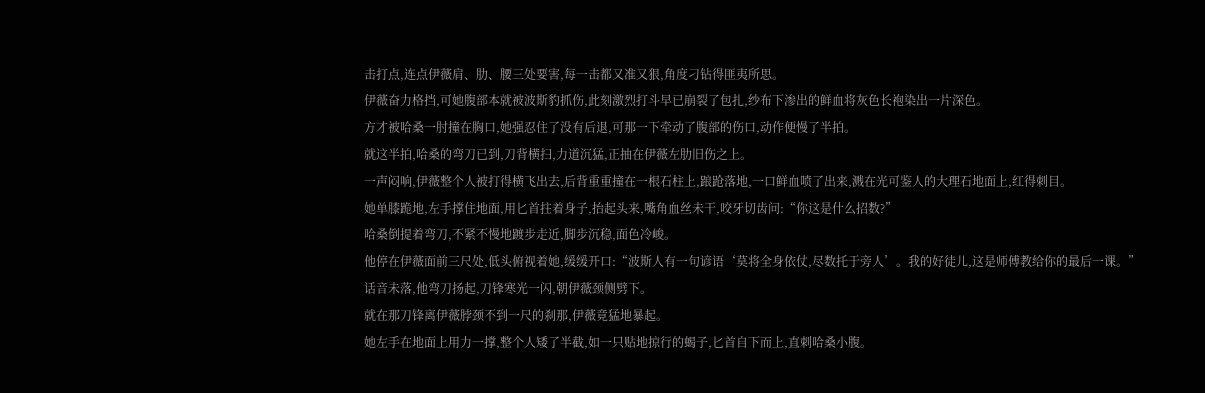击打点,连点伊薇肩、肋、腰三处要害,每一击都又准又狠,角度刁钻得匪夷所思。
伊薇奋力格挡,可她腹部本就被波斯豹抓伤,此刻激烈打斗早已崩裂了包扎,纱布下渗出的鲜血将灰色长袍染出一片深色。
方才被哈桑一肘撞在胸口,她强忍住了没有后退,可那一下牵动了腹部的伤口,动作便慢了半拍。
就这半拍,哈桑的弯刀已到,刀背横扫,力道沉猛,正抽在伊薇左肋旧伤之上。
一声闷响,伊薇整个人被打得横飞出去,后背重重撞在一根石柱上,踉跄落地,一口鲜血喷了出来,溅在光可鉴人的大理石地面上,红得刺目。
她单膝跪地,左手撑住地面,用匕首拄着身子,抬起头来,嘴角血丝未干,咬牙切齿问:“你这是什么招数?”
哈桑倒提着弯刀,不紧不慢地踱步走近,脚步沉稳,面色冷峻。
他停在伊薇面前三尺处,低头俯视着她,缓缓开口:“波斯人有一句谚语‘莫将全身依仗,尽数托于旁人’。我的好徒儿,这是师傅教给你的最后一课。”
话音未落,他弯刀扬起,刀锋寒光一闪,朝伊薇颈侧劈下。
就在那刀锋离伊薇脖颈不到一尺的刹那,伊薇竟猛地暴起。
她左手在地面上用力一撑,整个人矮了半截,如一只贴地掠行的蝎子,匕首自下而上,直刺哈桑小腹。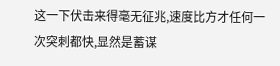这一下伏击来得毫无征兆,速度比方才任何一次突刺都快,显然是蓄谋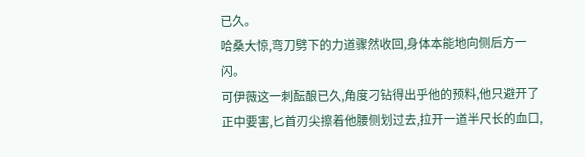已久。
哈桑大惊,弯刀劈下的力道骤然收回,身体本能地向侧后方一闪。
可伊薇这一刺酝酿已久,角度刁钻得出乎他的预料,他只避开了正中要害,匕首刃尖擦着他腰侧划过去,拉开一道半尺长的血口,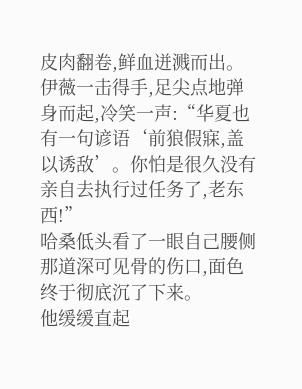皮肉翻卷,鲜血迸溅而出。
伊薇一击得手,足尖点地弹身而起,冷笑一声:“华夏也有一句谚语‘前狼假寐,盖以诱敌’。你怕是很久没有亲自去执行过任务了,老东西!”
哈桑低头看了一眼自己腰侧那道深可见骨的伤口,面色终于彻底沉了下来。
他缓缓直起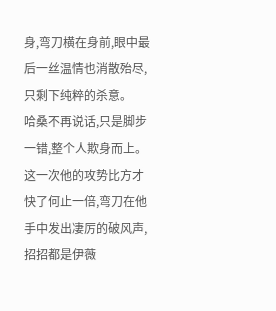身,弯刀横在身前,眼中最后一丝温情也消散殆尽,只剩下纯粹的杀意。
哈桑不再说话,只是脚步一错,整个人欺身而上。
这一次他的攻势比方才快了何止一倍,弯刀在他手中发出凄厉的破风声,招招都是伊薇